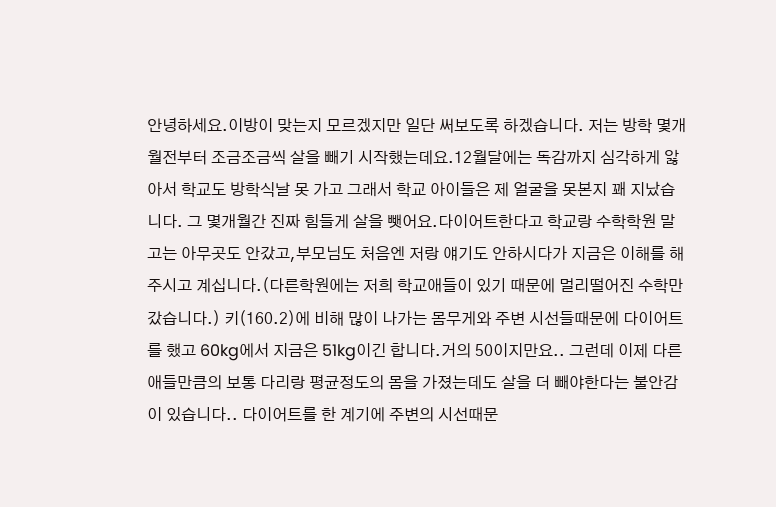안녕하세요.이방이 맞는지 모르겠지만 일단 써보도록 하겠습니다. 저는 방학 몇개월전부터 조금조금씩 살을 빼기 시작했는데요.12월달에는 독감까지 심각하게 앓아서 학교도 방학식날 못 가고 그래서 학교 아이들은 제 얼굴을 못본지 꽤 지났습니다. 그 몇개월간 진짜 힘들게 살을 뺏어요.다이어트한다고 학교랑 수학학원 말고는 아무곳도 안갔고,부모님도 처음엔 저랑 얘기도 안하시다가 지금은 이해를 해주시고 계십니다.(다른학원에는 저희 학교애들이 있기 때문에 멀리떨어진 수학만 갔습니다.) 키(160.2)에 비해 많이 나가는 몸무게와 주변 시선들때문에 다이어트를 했고 60kg에서 지금은 51kg이긴 합니다.거의 50이지만요.. 그런데 이제 다른애들만큼의 보통 다리랑 평균정도의 몸을 가졌는데도 살을 더 빼야한다는 불안감이 있습니다.. 다이어트를 한 계기에 주변의 시선때문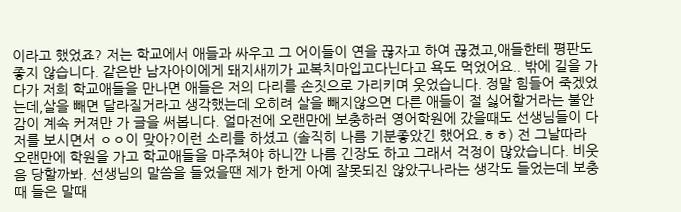이라고 했었죠? 저는 학교에서 애들과 싸우고 그 어이들이 연을 끊자고 하여 끊겼고,애들한테 평판도 좋지 않습니다. 같은반 남자아이에게 돼지새끼가 교복치마입고다닌다고 욕도 먹었어요.. 밖에 길을 가다가 저희 학교애들을 만나면 애들은 저의 다리를 손짓으로 가리키며 웃었습니다. 정말 힘들어 죽겠었는데,살을 빼면 달라질거라고 생각했는데 오히려 살을 빼지않으면 다른 애들이 절 싫어할거라는 불안감이 계속 커져만 가 글을 써봅니다. 얼마전에 오랜만에 보충하러 영어학원에 갔을때도 선생님들이 다 저를 보시면서 ㅇㅇ이 맞아?이런 소리를 하셨고 (솔직히 나름 기분좋았긴 했어요.ㅎㅎ) 전 그날따라 오랜만에 학원을 가고 학교애들을 마주쳐야 하니깐 나름 긴장도 하고 그래서 걱정이 많았습니다. 비웃음 당할까봐. 선생님의 말씀을 들었을땐 제가 한게 아예 잘못되진 않았구나라는 생각도 들었는데 보충때 들은 말때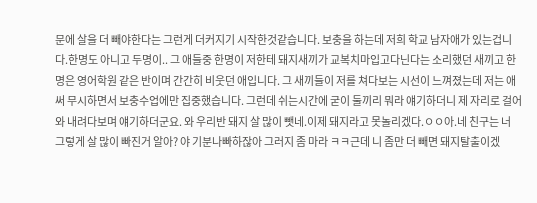문에 살을 더 빼야한다는 그런게 더커지기 시작한것같습니다. 보충을 하는데 저희 학교 남자애가 있는겁니다.한명도 아니고 두명이.. 그 애들중 한명이 저한테 돼지새끼가 교복치마입고다닌다는 소리했던 새끼고 한명은 영어학원 같은 반이며 간간히 비웃던 애입니다. 그 새끼들이 저를 쳐다보는 시선이 느껴졌는데 저는 애써 무시하면서 보충수업에만 집중했습니다. 그런데 쉬는시간에 굳이 둘끼리 뭐라 얘기하더니 제 자리로 걸어와 내려다보며 얘기하더군요. 와 우리반 돼지 살 많이 뺏네.이제 돼지라고 못놀리겠다.ㅇㅇ아.네 친구는 너 그렇게 살 많이 빠진거 알아? 야 기분나빠하잖아 그러지 좀 마라 ㅋㅋ근데 니 좀만 더 빼면 돼지탈출이겠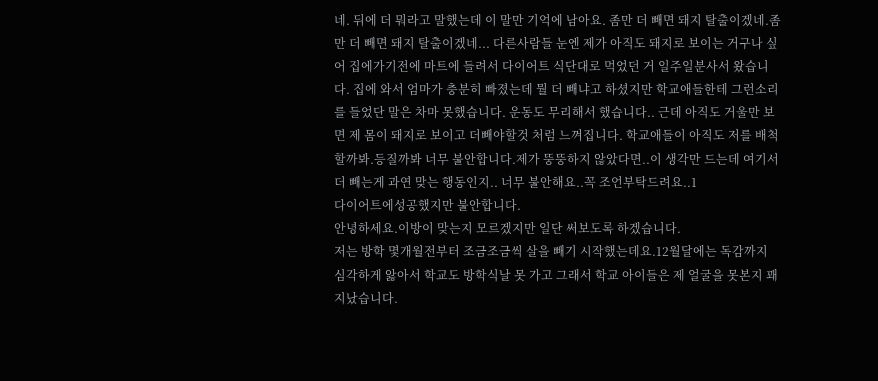네. 뒤에 더 뭐라고 말했는데 이 말만 기억에 남아요. 좀만 더 빼면 돼지 탈출이겠네.좀만 더 빼면 돼지 탈출이겠네... 다른사람들 눈엔 제가 아직도 돼지로 보이는 거구나 싶어 집에가기전에 마트에 들려서 다이어트 식단대로 먹었던 거 일주일분사서 왔습니다. 집에 와서 엄마가 충분히 빠졌는데 뭘 더 빼냐고 하셨지만 학교애들한테 그런소리를 들었단 말은 차마 못했습니다. 운동도 무리해서 했습니다.. 근데 아직도 거울만 보면 제 몸이 돼지로 보이고 더빼야할것 처럼 느껴집니다. 학교애들이 아직도 저를 배척할까봐.등질까봐 너무 불안합니다.제가 뚱뚱하지 않았다면..이 생각만 드는데 여기서 더 빼는게 과연 맞는 행동인지.. 너무 불안해요..꼭 조언부탁드려요..1
다이어트에성공했지만 불안합니다.
안녕하세요.이방이 맞는지 모르겠지만 일단 써보도록 하겠습니다.
저는 방학 몇개월전부터 조금조금씩 살을 빼기 시작했는데요.12월달에는 독감까지 심각하게 앓아서 학교도 방학식날 못 가고 그래서 학교 아이들은 제 얼굴을 못본지 꽤 지났습니다.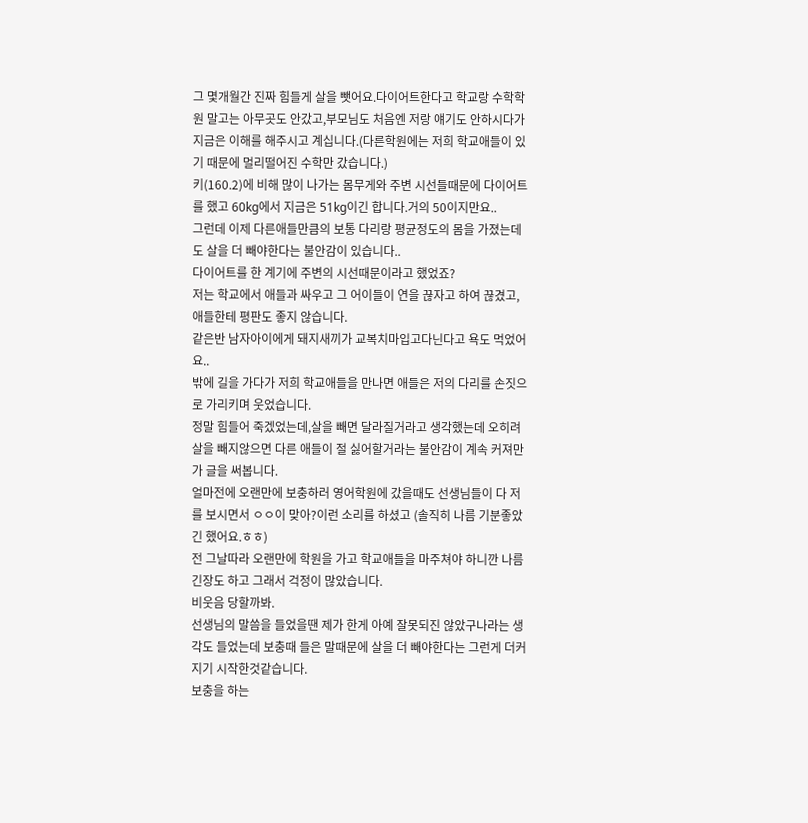그 몇개월간 진짜 힘들게 살을 뺏어요.다이어트한다고 학교랑 수학학원 말고는 아무곳도 안갔고,부모님도 처음엔 저랑 얘기도 안하시다가 지금은 이해를 해주시고 계십니다.(다른학원에는 저희 학교애들이 있기 때문에 멀리떨어진 수학만 갔습니다.)
키(160.2)에 비해 많이 나가는 몸무게와 주변 시선들때문에 다이어트를 했고 60kg에서 지금은 51kg이긴 합니다.거의 50이지만요..
그런데 이제 다른애들만큼의 보통 다리랑 평균정도의 몸을 가졌는데도 살을 더 빼야한다는 불안감이 있습니다..
다이어트를 한 계기에 주변의 시선때문이라고 했었죠?
저는 학교에서 애들과 싸우고 그 어이들이 연을 끊자고 하여 끊겼고,애들한테 평판도 좋지 않습니다.
같은반 남자아이에게 돼지새끼가 교복치마입고다닌다고 욕도 먹었어요..
밖에 길을 가다가 저희 학교애들을 만나면 애들은 저의 다리를 손짓으로 가리키며 웃었습니다.
정말 힘들어 죽겠었는데,살을 빼면 달라질거라고 생각했는데 오히려 살을 빼지않으면 다른 애들이 절 싫어할거라는 불안감이 계속 커져만 가 글을 써봅니다.
얼마전에 오랜만에 보충하러 영어학원에 갔을때도 선생님들이 다 저를 보시면서 ㅇㅇ이 맞아?이런 소리를 하셨고 (솔직히 나름 기분좋았긴 했어요.ㅎㅎ)
전 그날따라 오랜만에 학원을 가고 학교애들을 마주쳐야 하니깐 나름 긴장도 하고 그래서 걱정이 많았습니다.
비웃음 당할까봐.
선생님의 말씀을 들었을땐 제가 한게 아예 잘못되진 않았구나라는 생각도 들었는데 보충때 들은 말때문에 살을 더 빼야한다는 그런게 더커지기 시작한것같습니다.
보충을 하는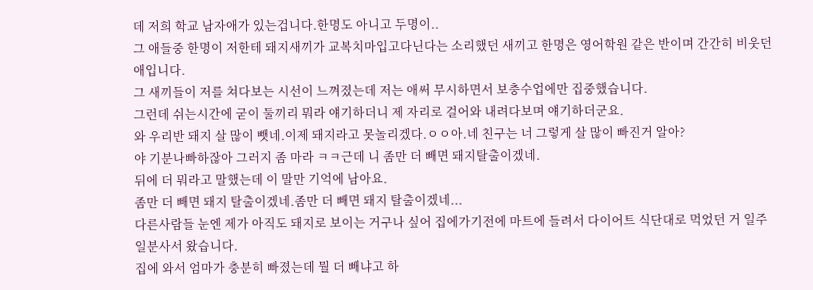데 저희 학교 남자애가 있는겁니다.한명도 아니고 두명이..
그 애들중 한명이 저한테 돼지새끼가 교복치마입고다닌다는 소리했던 새끼고 한명은 영어학원 같은 반이며 간간히 비웃던 애입니다.
그 새끼들이 저를 쳐다보는 시선이 느껴졌는데 저는 애써 무시하면서 보충수업에만 집중했습니다.
그런데 쉬는시간에 굳이 둘끼리 뭐라 얘기하더니 제 자리로 걸어와 내려다보며 얘기하더군요.
와 우리반 돼지 살 많이 뺏네.이제 돼지라고 못놀리겠다.ㅇㅇ아.네 친구는 너 그렇게 살 많이 빠진거 알아?
야 기분나빠하잖아 그러지 좀 마라 ㅋㅋ근데 니 좀만 더 빼면 돼지탈출이겠네.
뒤에 더 뭐라고 말했는데 이 말만 기억에 남아요.
좀만 더 빼면 돼지 탈출이겠네.좀만 더 빼면 돼지 탈출이겠네...
다른사람들 눈엔 제가 아직도 돼지로 보이는 거구나 싶어 집에가기전에 마트에 들려서 다이어트 식단대로 먹었던 거 일주일분사서 왔습니다.
집에 와서 엄마가 충분히 빠졌는데 뭘 더 빼냐고 하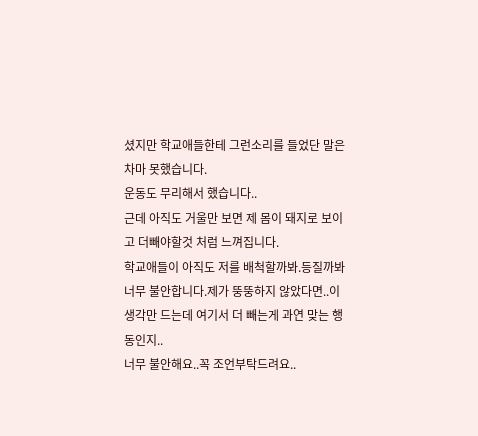셨지만 학교애들한테 그런소리를 들었단 말은 차마 못했습니다.
운동도 무리해서 했습니다..
근데 아직도 거울만 보면 제 몸이 돼지로 보이고 더빼야할것 처럼 느껴집니다.
학교애들이 아직도 저를 배척할까봐.등질까봐 너무 불안합니다.제가 뚱뚱하지 않았다면..이 생각만 드는데 여기서 더 빼는게 과연 맞는 행동인지..
너무 불안해요..꼭 조언부탁드려요..